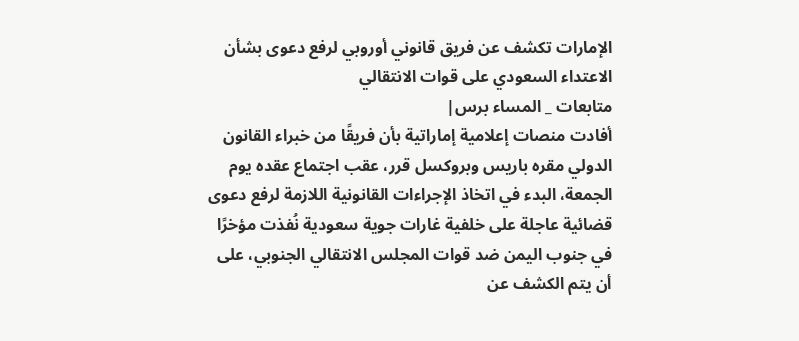الإمارات تكشف عن فريق قانوني أوروبي لرفع دعوى بشأن الاعتداء السعودي على قوات الانتقالي
متابعات _ المساء برس|
أفادت منصات إعلامية إماراتية بأن فريقًا من خبراء القانون الدولي مقره باريس وبروكسل قرر، عقب اجتماع عقده يوم الجمعة، البدء في اتخاذ الإجراءات القانونية اللازمة لرفع دعوى قضائية عاجلة على خلفية غارات جوية سعودية نُفذت مؤخرًا في جنوب اليمن ضد قوات المجلس الانتقالي الجنوبي، على أن يتم الكشف عن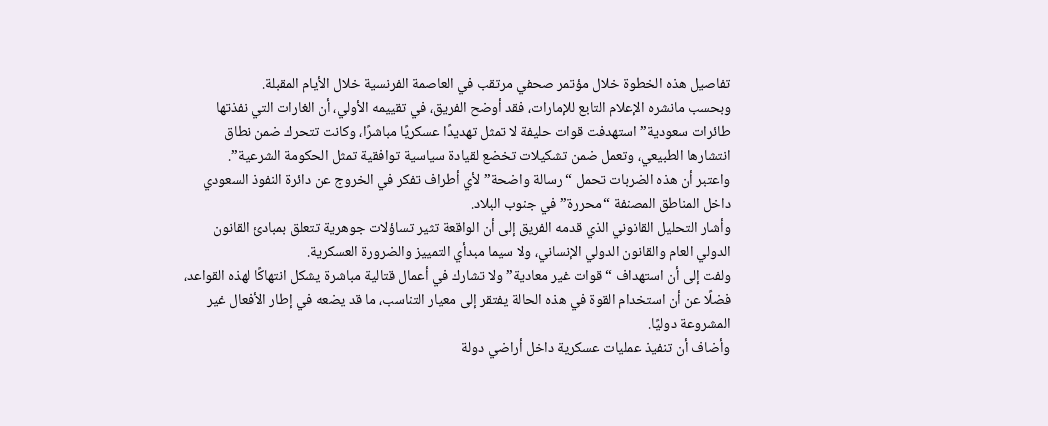تفاصيل هذه الخطوة خلال مؤتمر صحفي مرتقب في العاصمة الفرنسية خلال الأيام المقبلة.
وبحسب مانشره الإعلام التابع للإمارات، فقد أوضح الفريق، في تقييمه الأولي، أن الغارات التي نفذتها طائرات سعودية” استهدفت قوات حليفة لا تمثل تهديدًا عسكريًا مباشرًا، وكانت تتحرك ضمن نطاق انتشارها الطبيعي، وتعمل ضمن تشكيلات تخضع لقيادة سياسية توافقية تمثل الحكومة الشرعية”.
واعتبر أن هذه الضربات تحمل “رسالة واضحة” لأي أطراف تفكر في الخروج عن دائرة النفوذ السعودي داخل المناطق المصنفة “محررة” في جنوب البلاد.
وأشار التحليل القانوني الذي قدمه الفريق إلى أن الواقعة تثير تساؤلات جوهرية تتعلق بمبادئ القانون الدولي العام والقانون الدولي الإنساني، ولا سيما مبدأي التمييز والضرورة العسكرية.
ولفت إلى أن استهداف “قوات غير معادية” ولا تشارك في أعمال قتالية مباشرة يشكل انتهاكًا لهذه القواعد، فضلًا عن أن استخدام القوة في هذه الحالة يفتقر إلى معيار التناسب، ما قد يضعه في إطار الأفعال غير المشروعة دوليًا.
وأضاف أن تنفيذ عمليات عسكرية داخل أراضي دولة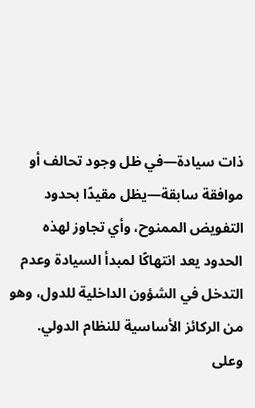ذات سيادة—في ظل وجود تحالف أو موافقة سابقة—يظل مقيدًا بحدود التفويض الممنوح، وأي تجاوز لهذه الحدود يعد انتهاكًا لمبدأ السيادة وعدم التدخل في الشؤون الداخلية للدول، وهو من الركائز الأساسية للنظام الدولي.
وعلى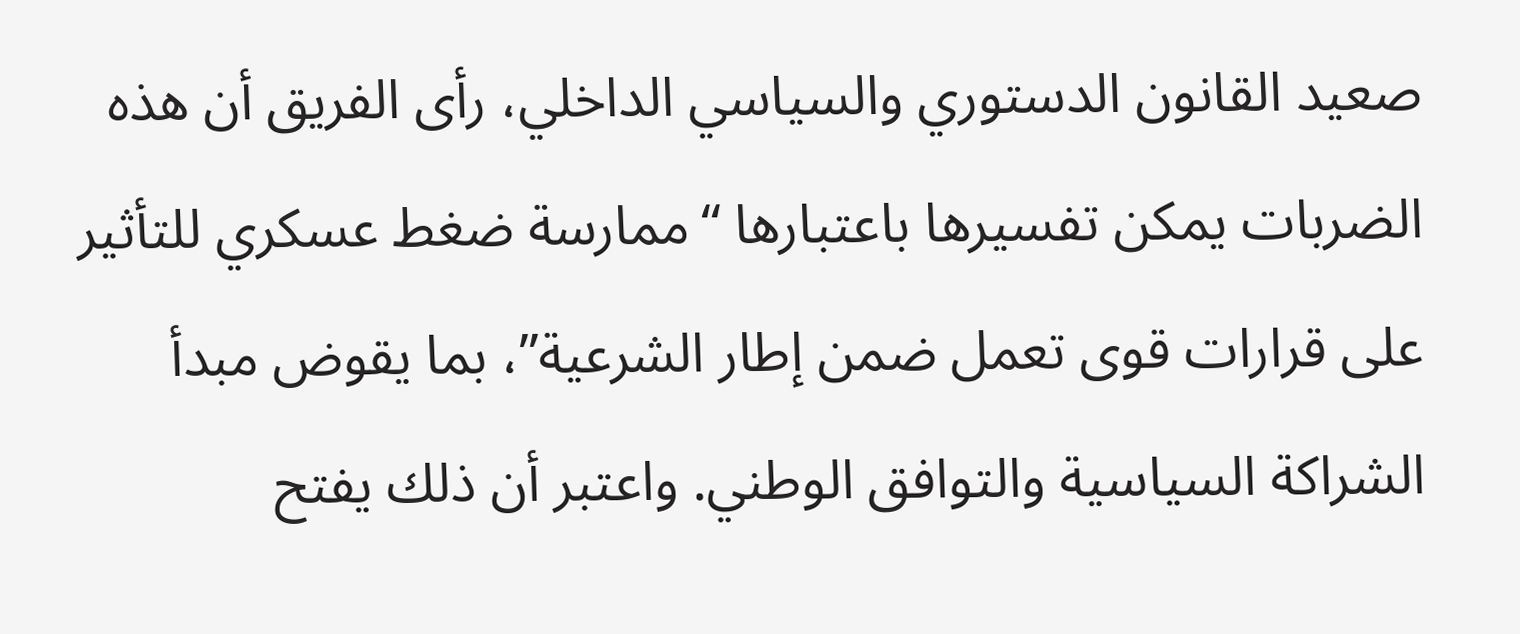صعيد القانون الدستوري والسياسي الداخلي، رأى الفريق أن هذه الضربات يمكن تفسيرها باعتبارها “ممارسة ضغط عسكري للتأثير على قرارات قوى تعمل ضمن إطار الشرعية”، بما يقوض مبدأ الشراكة السياسية والتوافق الوطني. واعتبر أن ذلك يفتح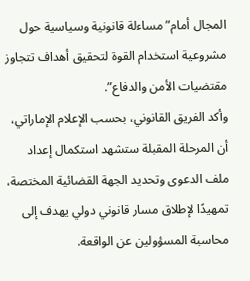المجال أمام” مساءلة قانونية وسياسية حول مشروعية استخدام القوة لتحقيق أهداف تتجاوز مقتضيات الأمن والدفاع”.
وأكد الفريق القانوني، بحسب الإعلام الإماراتي، أن المرحلة المقبلة ستشهد استكمال إعداد ملف الدعوى وتحديد الجهة القضائية المختصة، تمهيدًا لإطلاق مسار قانوني دولي يهدف إلى محاسبة المسؤولين عن الواقعة.